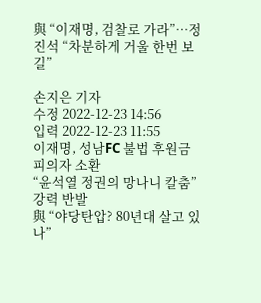與 “이재명, 검찰로 가라”…정진석 “차분하게 거울 한번 보길”

손지은 기자
수정 2022-12-23 14:56
입력 2022-12-23 11:55
이재명, 성남FC 불법 후원금 피의자 소환
“윤석열 정권의 망나니 칼춤” 강력 반발
與 “야당탄압? 80년대 살고 있나”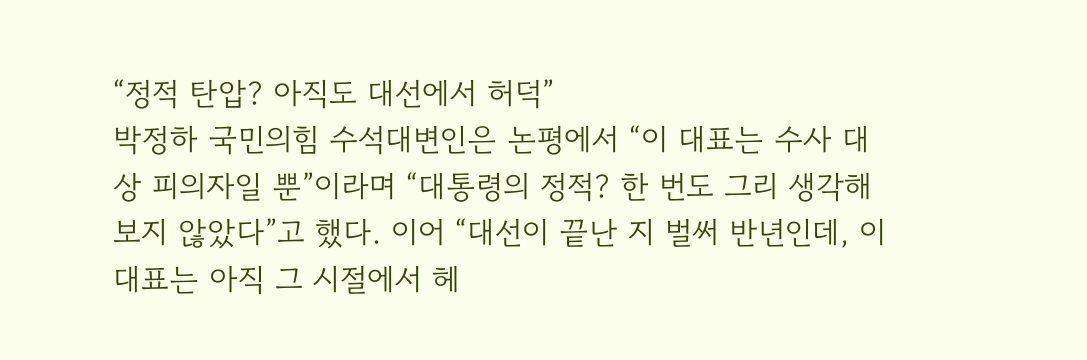“정적 탄압? 아직도 대선에서 허덕”
박정하 국민의힘 수석대변인은 논평에서 “이 대표는 수사 대상 피의자일 뿐”이라며 “대통령의 정적? 한 번도 그리 생각해보지 않았다”고 했다. 이어 “대선이 끝난 지 벌써 반년인데, 이 대표는 아직 그 시절에서 헤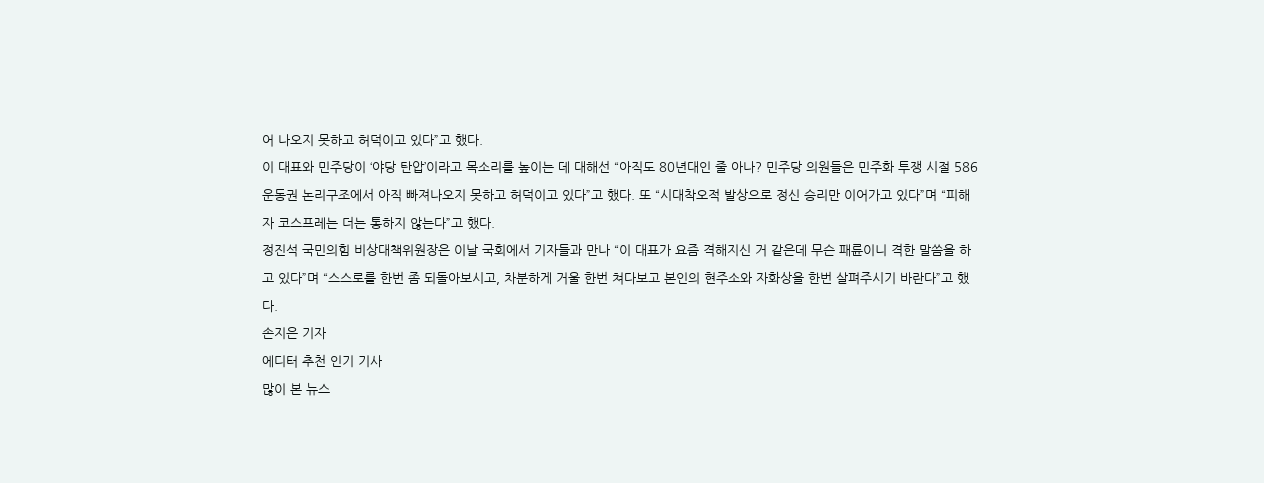어 나오지 못하고 허덕이고 있다”고 했다.
이 대표와 민주당이 ‘야당 탄압’이라고 목소리를 높이는 데 대해선 “아직도 80년대인 줄 아나? 민주당 의원들은 민주화 투쟁 시절 586 운동권 논리구조에서 아직 빠져나오지 못하고 허덕이고 있다”고 했다. 또 “시대착오적 발상으로 정신 승리만 이어가고 있다”며 “피해자 코스프레는 더는 통하지 않는다”고 했다.
정진석 국민의힘 비상대책위원장은 이날 국회에서 기자들과 만나 “이 대표가 요즘 격해지신 거 같은데 무슨 패륜이니 격한 말씀을 하고 있다”며 “스스로를 한번 좀 되돌아보시고, 차분하게 거울 한번 쳐다보고 본인의 현주소와 자화상을 한번 살펴주시기 바란다”고 했다.
손지은 기자
에디터 추천 인기 기사
많이 본 뉴스